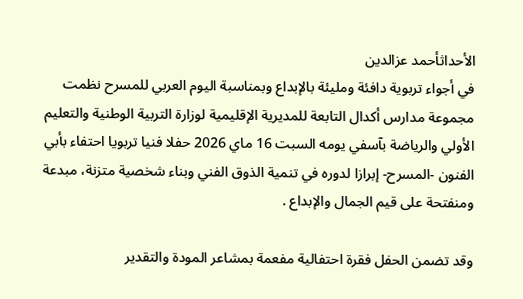الأحداثأحمد عزالدين
في أجواء تربوية دافئة ومليئة بالإبداع وبمناسبة اليوم العربي للمسرح نظمت مجموعة مدارس أكدال التابعة للمديرية الإقليمية لوزارة التربية الوطنية والتعليم الأولي والرياضة بآسفي يومه السبت 16 ماي 2026 حفلا فنيا تربويا احتفاء بأبي الفنون -المسرح- إبرازا لدوره في تنمية الذوق الفني وبناء شخصية متزنة، مبدعة ومنفتحة على قيم الجمال والإبداع .

وقد تضمن الحفل فقرة احتفالية مفعمة بمشاعر المودة والتقدير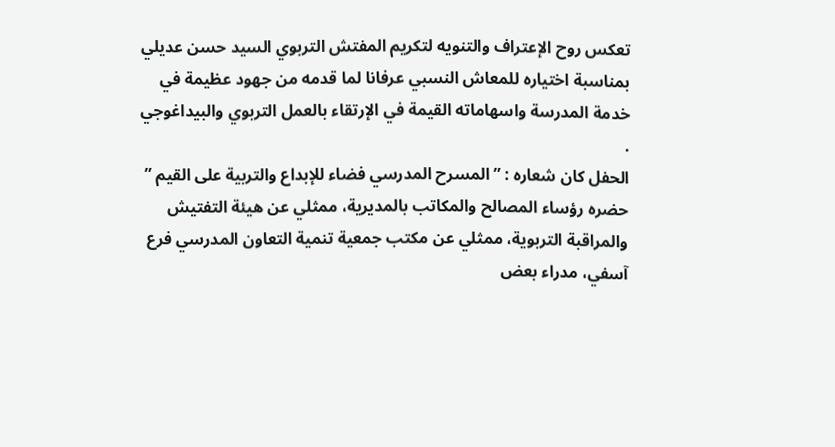تعكس روح الإعتراف والتنويه لتكريم المفتش التربوي السيد حسن عديلي بمناسبة اختياره للمعاش النسبي عرفانا لما قدمه من جهود عظيمة في خدمة المدرسة واسهاماته القيمة في الإرتقاء بالعمل التربوي والبيداغوجي .
الحفل كان شعاره : ” المسرح المدرسي فضاء للإبداع والتربية على القيم ” حضره رؤساء المصالح والمكاتب بالمديرية، ممثلي عن هيئة التفتيش والمراقبة التربوية، ممثلي عن مكتب جمعية تنمية التعاون المدرسي فرع آسفي، مدراء بعض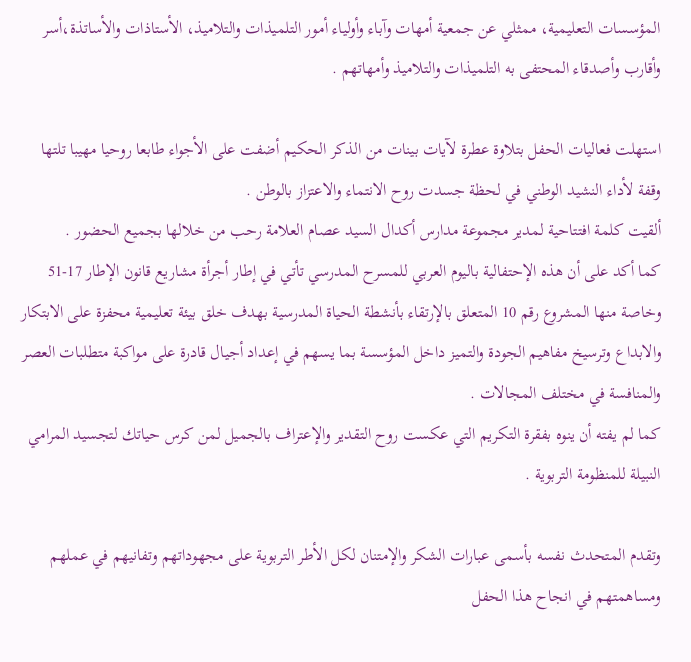المؤسسات التعليمية، ممثلي عن جمعية أمهات وآباء وأولياء أمور التلميذات والتلاميذ، الأستاذات والأساتذة،أسر وأقارب وأصدقاء المحتفى به التلميذات والتلاميذ وأمهاتهم .

استهلت فعاليات الحفل بتلاوة عطرة لآيات بينات من الذكر الحكيم أضفت على الأجواء طابعا روحيا مهيبا تلتها وقفة لأداء النشيد الوطني في لحظة جسدت روح الانتماء والاعتزاز بالوطن .
ألقيت كلمة افتتاحية لمدير مجموعة مدارس أكدال السيد عصام العلامة رحب من خلالها بجميع الحضور .
كما أكد على أن هذه الإحتفالية باليوم العربي للمسرح المدرسي تأتي في إطار أجرأة مشاريع قانون الإطار 17-51 وخاصة منها المشروع رقم 10 المتعلق بالإرتقاء بأنشطة الحياة المدرسية بهدف خلق بيئة تعليمية محفزة على الابتكار والابداع وترسيخ مفاهيم الجودة والتميز داخل المؤسسة بما يسهم في إعداد أجيال قادرة على مواكبة متطلبات العصر والمنافسة في مختلف المجالات .
كما لم يفته أن ينوه بفقرة التكريم التي عكست روح التقدير والإعتراف بالجميل لمن كرس حياتك لتجسيد المرامي النبيلة للمنظومة التربوية .

وتقدم المتحدث نفسه بأسمى عبارات الشكر والإمتنان لكل الأطر التربوية على مجهوداتهم وتفانيهم في عملهم ومساهمتهم في انجاح هذا الحفل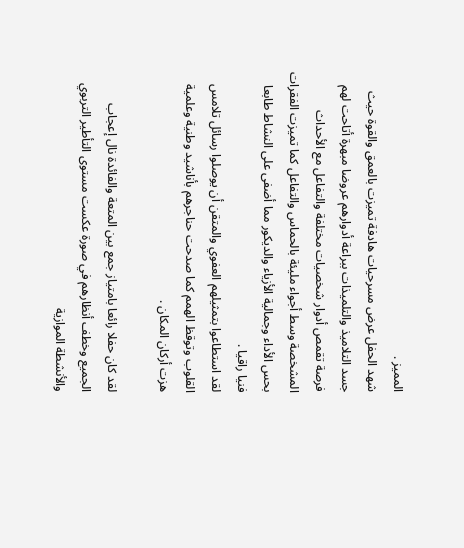المميز .
شهد الحفل عرض مسرحيات هادفة تميزت بالعمق والقوة حيث جسد التلاميذ والتلميذات ببراعة أدوارهم عروضا مبهرة أتاحت لهم فرصة تقمص أدوار شخصيات مختلفة والتفاعل مع الأحداث المشخصة وسط أجواء مليئة بالحماس والتفاعل كما تميزت الفقرات بحس الأداء وجمالية الأزياء والديكور مما أضفى على النشاط طابعا فنيا راقيا .
لقد استطاعوا بتمثيلهم العفوي والمتقن أن يوصلوا رسائل تلامس القلوب وتوقظ الهمم كما صدحت حناجرهم بأناشيد وطنية وعلمية هزت أركان المكان .

لقد كان حفلا رائعا بامتياز جمع بين المتعة والفائدة نال إعجاب الجميع وخطف أنظارهم في صورة عكست مستوى التأطير التربوي والأنشطة الموازية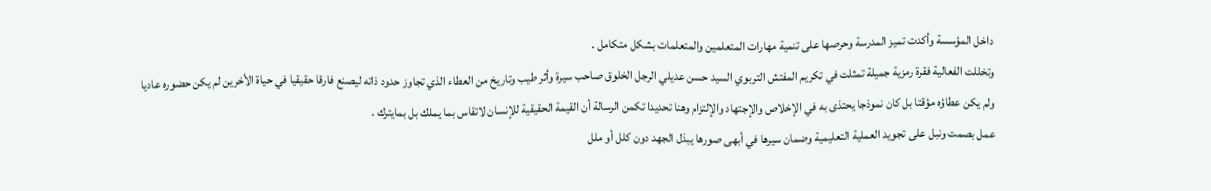داخل المؤسسة وأكدت تميز المدرسة وحرصها على تنمية مهارات المتعلمين والمتعلمات بشكل متكامل .
وتخللت الفعالية فقرة رمزية جميلة تمثلت في تكريم المفتش التربوي السيد حسن عديلي الرجل الخلوق صاحب سيرة وأثر طيب وتاريخ من العطاء الذي تجاوز حدود ذاته ليصنع فارقا حقيقيا في حياة الأخرين لم يكن حضوره عاديا ولم يكن عطاؤه مؤقتا بل كان نموذجا يحتذى به في الإخلاص والإجتهاد والإلتزام وهنا تحديدا تكمن الرسالة أن القيمة الحقيقية للإنسان لاتقاس بما يملك بل بمايترك .
عمل بصمت ونبل على تجويد العملية التعليمية وضمان سيرها في أبهى صورها يبذل الجهد دون كلل أو ملل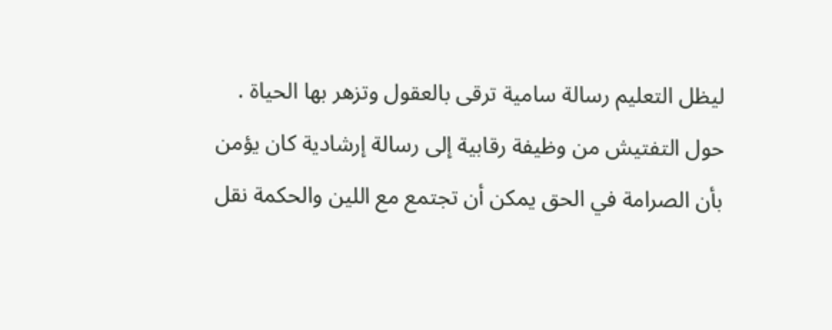ليظل التعليم رسالة سامية ترقى بالعقول وتزهر بها الحياة .
حول التفتيش من وظيفة رقابية إلى رسالة إرشادية كان يؤمن بأن الصرامة في الحق يمكن أن تجتمع مع اللين والحكمة نقل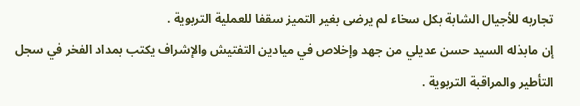تجاربه للأجيال الشابة بكل سخاء لم يرضى بغير التميز سقفا للعملية التربوية .
إن مابذله السيد حسن عديلي من جهد وإخلاص في ميادين التفتيش والإشراف يكتب بمداد الفخر في سجل التأطير والمراقبة التربوية .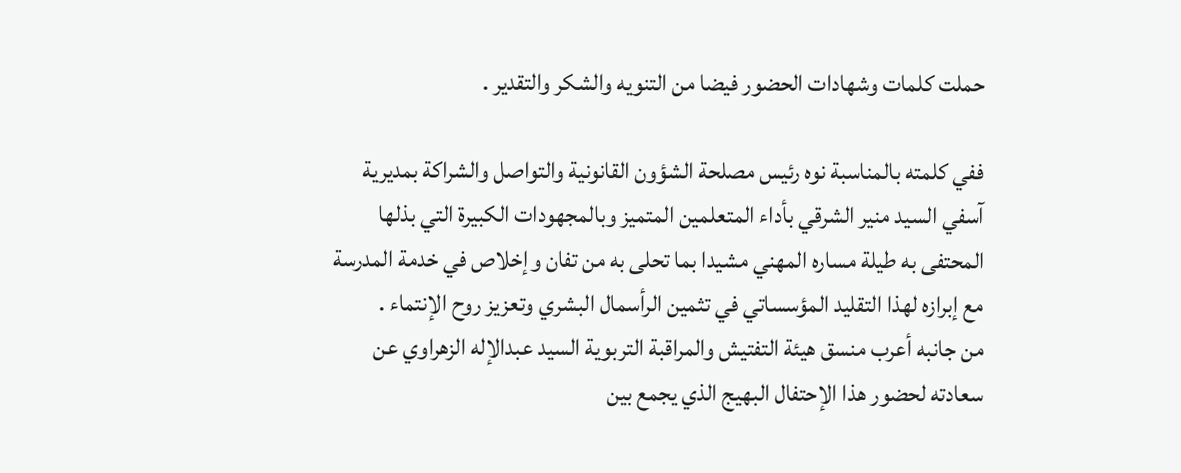حملت كلمات وشهادات الحضور فيضا من التنويه والشكر والتقدير .

ففي كلمته بالمناسبة نوه رئيس مصلحة الشؤون القانونية والتواصل والشراكة بمديرية آسفي السيد منير الشرقي بأداء المتعلمين المتميز وبالمجهودات الكبيرة التي بذلها المحتفى به طيلة مساره المهني مشيدا بما تحلى به من تفان وإخلاص في خدمة المدرسة مع إبرازه لهذا التقليد المؤسساتي في تثمين الرأسمال البشري وتعزيز روح الإنتماء .
من جانبه أعرب منسق هيئة التفتيش والمراقبة التربوية السيد عبدالإله الزهراوي عن سعادته لحضور هذا الإحتفال البهيج الذي يجمع بين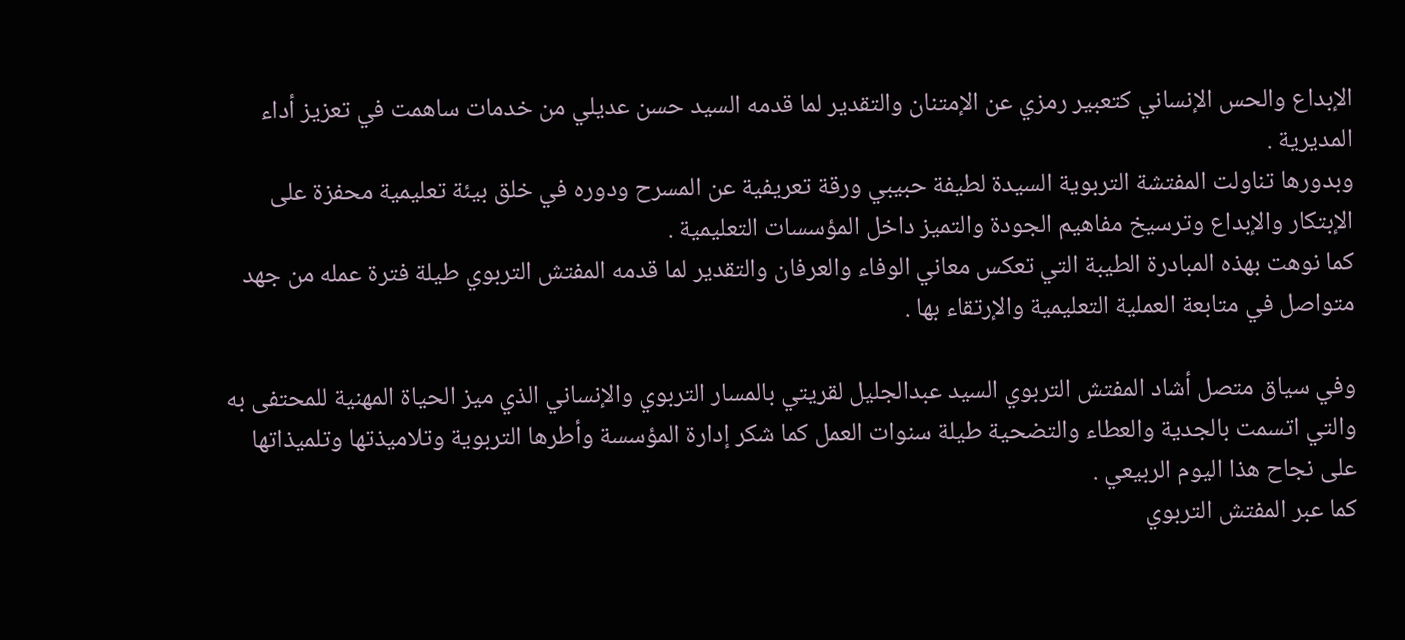الإبداع والحس الإنساني كتعبير رمزي عن الإمتنان والتقدير لما قدمه السيد حسن عديلي من خدمات ساهمت في تعزيز أداء المديرية .
وبدورها تناولت المفتشة التربوية السيدة لطيفة حبيبي ورقة تعريفية عن المسرح ودوره في خلق بيئة تعليمية محفزة على الإبتكار والإبداع وترسيخ مفاهيم الجودة والتميز داخل المؤسسات التعليمية .
كما نوهت بهذه المبادرة الطيبة التي تعكس معاني الوفاء والعرفان والتقدير لما قدمه المفتش التربوي طيلة فترة عمله من جهد متواصل في متابعة العملية التعليمية والإرتقاء بها .

وفي سياق متصل أشاد المفتش التربوي السيد عبدالجليل لقريتي بالمسار التربوي والإنساني الذي ميز الحياة المهنية للمحتفى به والتي اتسمت بالجدية والعطاء والتضحية طيلة سنوات العمل كما شكر إدارة المؤسسة وأطرها التربوية وتلاميذتها وتلميذاتها على نجاح هذا اليوم الربيعي .
كما عبر المفتش التربوي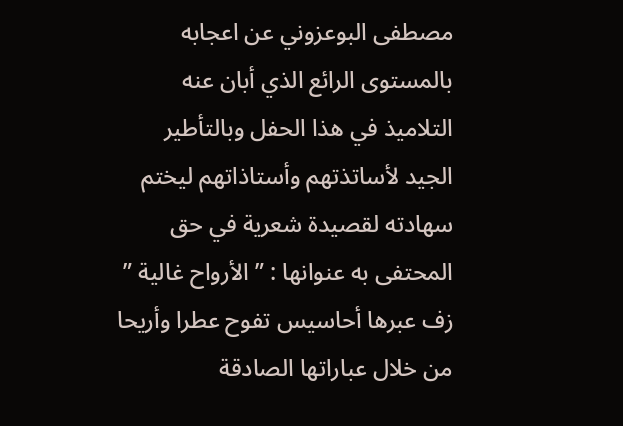مصطفى البوعزوني عن اعجابه بالمستوى الرائع الذي أبان عنه التلاميذ في هذا الحفل وبالتأطير الجيد لأساتذتهم وأستاذاتهم ليختم سهادته لقصيدة شعرية في حق المحتفى به عنوانها : ” الأرواح غالية ” زف عبرها أحاسيس تفوح عطرا وأريحا من خلال عباراتها الصادقة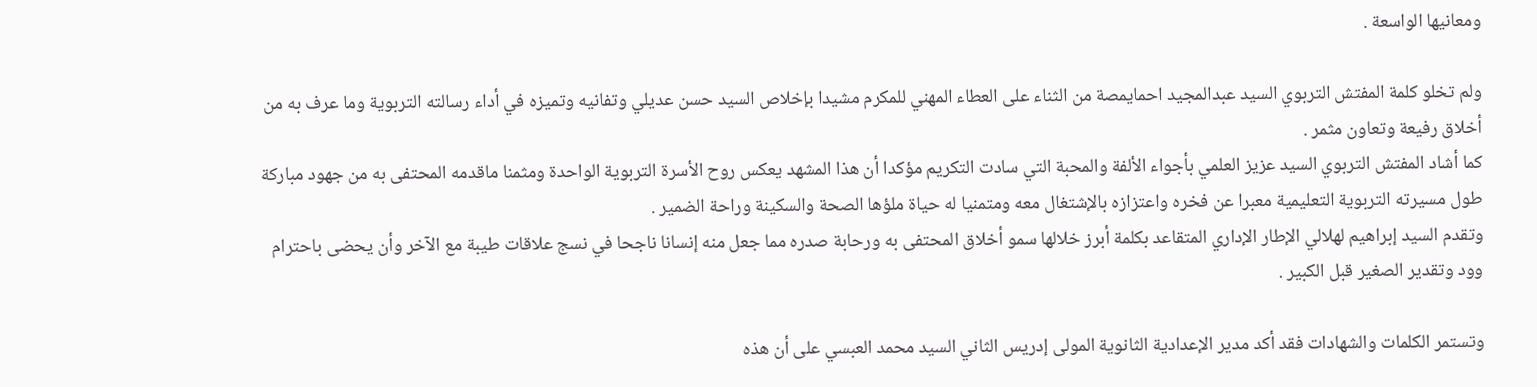ومعانيها الواسعة .

ولم تخلو كلمة المفتش التربوي السيد عبدالمجيد احمايمصة من الثناء على العطاء المهني للمكرم مشيدا بإخلاص السيد حسن عديلي وتفانيه وتميزه في أداء رسالته التربوية وما عرف به من أخلاق رفيعة وتعاون مثمر .
كما أشاد المفتش التربوي السيد عزيز العلمي بأجواء الألفة والمحبة التي سادت التكريم مؤكدا أن هذا المشهد يعكس روح الأسرة التربوية الواحدة ومثمنا ماقدمه المحتفى به من جهود مباركة طول مسيرته التربوية التعليمية معبرا عن فخره واعتزازه بالإشتغال معه ومتمنيا له حياة ملؤها الصحة والسكينة وراحة الضمير .
وتقدم السيد إبراهيم لهلالي الإطار الإداري المتقاعد بكلمة أبرز خلالها سمو أخلاق المحتفى به ورحابة صدره مما جعل منه إنسانا ناجحا في نسج علاقات طيبة مع الآخر وأن يحضى باحترام وود وتقدير الصغير قبل الكبير .

وتستمر الكلمات والشهادات فقد أكد مدير الإعدادية الثانوية المولى إدريس الثاني السيد محمد العبسي على أن هذه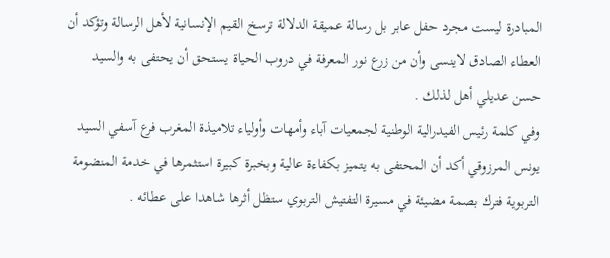المبادرة ليست مجرد حفل عابر بل رسالة عميقة الدلالة ترسخ القيم الإنسانية لأهل الرسالة وتؤكد أن العطاء الصادق لاينسى وأن من زرع نور المعرفة في دروب الحياة يستحق أن يحتفى به والسيد حسن عديلي أهل لذلك .
وفي كلمة رئيس الفيدرالية الوطنية لجمعيات آباء وأمهات وأولياء تلاميذة المغرب فرع آسفي السيد يونس المرزوقي أكد أن المحتفى به يتميز بكفاءة عالية وبخبرة كبيرة استثمرها في خدمة المنضومة التربوية فترك بصمة مضيئة في مسيرة التفتيش التربوي ستظل أثرها شاهدا على عطائه .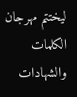ليختتم مهرجان الكلمات والشهادات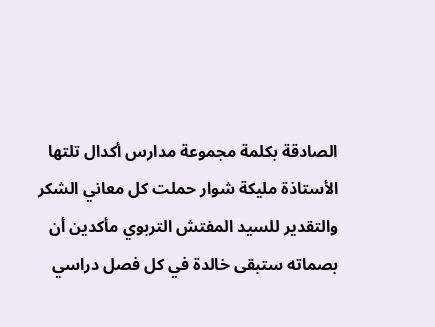الصادقة بكلمة مجموعة مدارس أكدال تلتها الأستاذة مليكة شوار حملت كل معاني الشكر والتقدير للسيد المفتش التربوي مأكدين أن بصماته ستبقى خالدة في كل فصل دراسي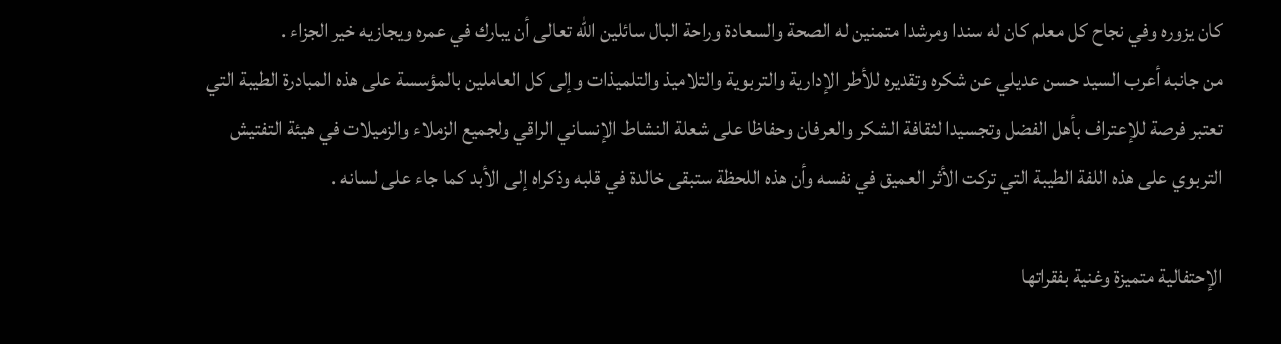كان يزوره وفي نجاح كل معلم كان له سندا ومرشدا متمنين له الصحة والسعادة وراحة البال سائلين الله تعالى أن يبارك في عمره ويجازيه خير الجزاء .
من جانبه أعرب السيد حسن عديلي عن شكره وتقديره للأطر الإدارية والتربوية والتلاميذ والتلميذات وإلى كل العاملين بالمؤسسة على هذه المبادرة الطيبة التي تعتبر فرصة للإعتراف بأهل الفضل وتجسيدا لثقافة الشكر والعرفان وحفاظا على شعلة النشاط الإنساني الراقي ولجميع الزملاء والزميلات في هيئة التفتيش التربوي على هذه اللفة الطيبة التي تركت الأثر العميق في نفسه وأن هذه اللحظة ستبقى خالدة في قلبه وذكراه إلى الأبد كما جاء على لسانه .

الإحتفالية متميزة وغنية بفقراتها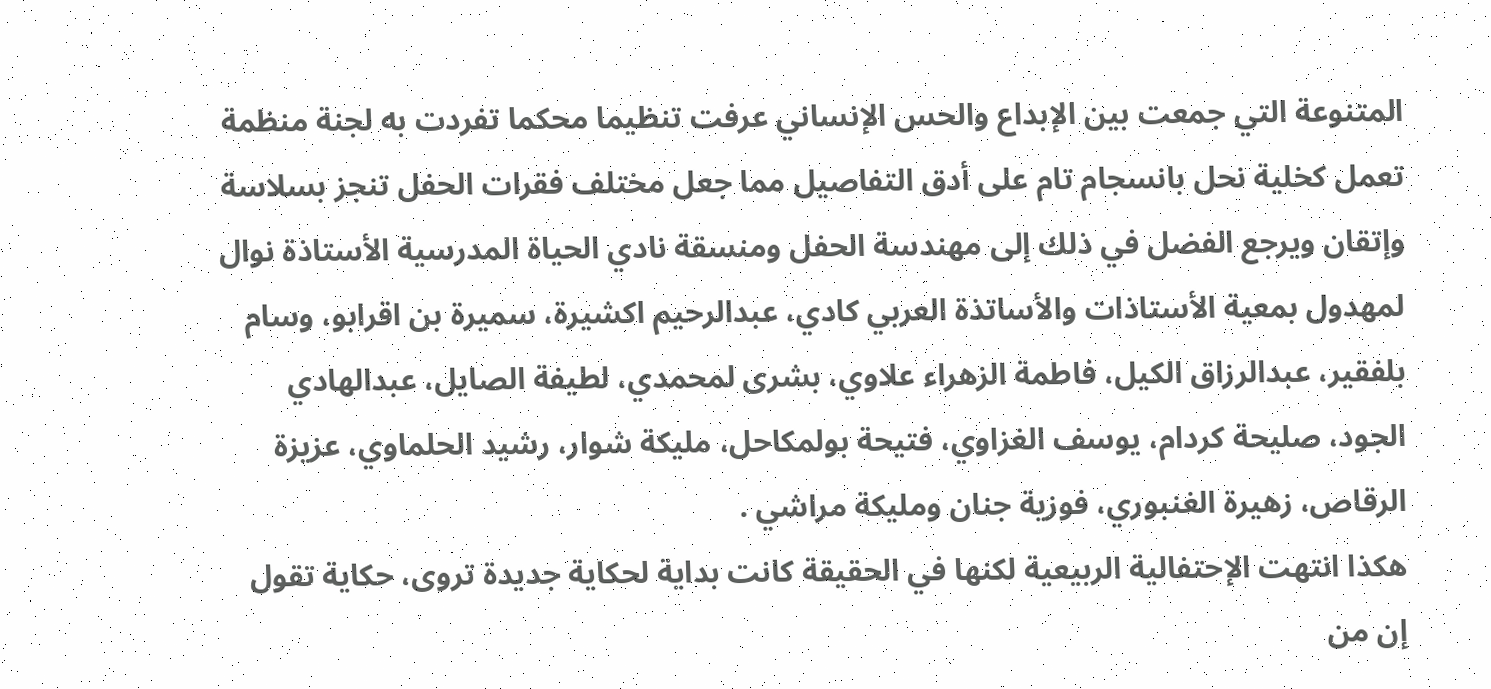المتنوعة التي جمعت بين الإبداع والحس الإنساني عرفت تنظيما محكما تفردت به لجنة منظمة تعمل كخلية نحل بانسجام تام على أدق التفاصيل مما جعل مختلف فقرات الحفل تنجز بسلاسة وإتقان ويرجع الفضل في ذلك إلى مهندسة الحفل ومنسقة نادي الحياة المدرسية الأستاذة نوال لمهدول بمعية الأستاذات والأساتذة العربي كادي، عبدالرحيم اكشيرة، سميرة بن اقرابو، وسام بلفقير، عبدالرزاق الكيل، فاطمة الزهراء علاوي، بشرى لمحمدي، لطيفة الصايل، عبدالهادي الجود، صليحة كردام، يوسف الغزاوي، فتيحة بولمكاحل، مليكة شوار، رشيد الحلماوي، عزيزة الرقاص، زهيرة الغنبوري، فوزية جنان ومليكة مراشي .
هكذا انتهت الإحتفالية الربيعية لكنها في الحقيقة كانت بداية لحكاية جديدة تروى، حكاية تقول إن من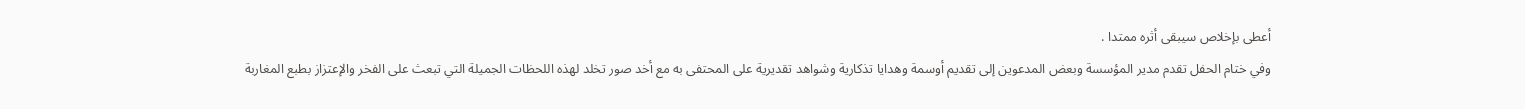أعطى بإخلاص سيبقى أثره ممتدا .
وفي ختام الحفل تقدم مدير المؤسسة وبعض المدعوين إلى تقديم أوسمة وهدايا تذكارية وشواهد تقديرية على المحتفى به مع أخد صور تخلد لهذه اللحظات الجميلة التي تبعث على الفخر والإعتزاز بطبع المغاربة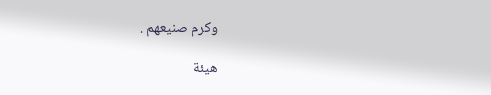وكرم صنيعهم .

هيئة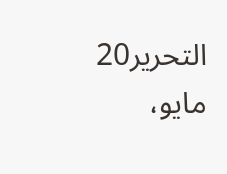التحرير20 مايو،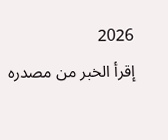2026
إقرأ الخبر من مصدره